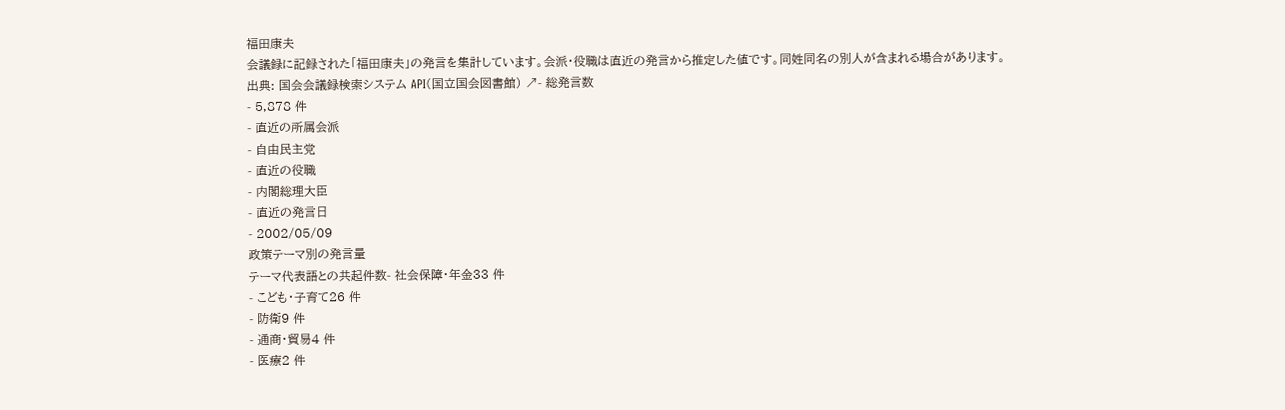福田康夫
会議録に記録された「福田康夫」の発言を集計しています。会派・役職は直近の発言から推定した値です。同姓同名の別人が含まれる場合があります。
出典: 国会会議録検索システム API(国立国会図書館) ↗- 総発言数
- 5,878 件
- 直近の所属会派
- 自由民主党
- 直近の役職
- 内閣総理大臣
- 直近の発言日
- 2002/05/09
政策テーマ別の発言量
テーマ代表語との共起件数- 社会保障・年金33 件
- こども・子育て26 件
- 防衛9 件
- 通商・貿易4 件
- 医療2 件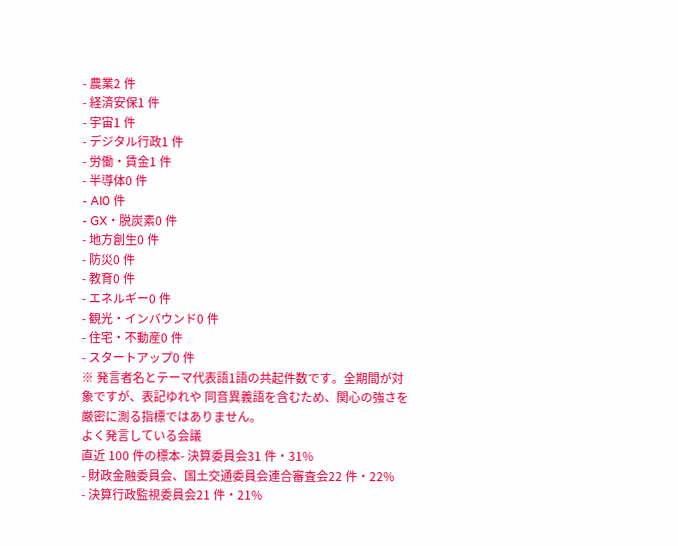- 農業2 件
- 経済安保1 件
- 宇宙1 件
- デジタル行政1 件
- 労働・賃金1 件
- 半導体0 件
- AI0 件
- GX・脱炭素0 件
- 地方創生0 件
- 防災0 件
- 教育0 件
- エネルギー0 件
- 観光・インバウンド0 件
- 住宅・不動産0 件
- スタートアップ0 件
※ 発言者名とテーマ代表語1語の共起件数です。全期間が対象ですが、表記ゆれや 同音異義語を含むため、関心の強さを厳密に測る指標ではありません。
よく発言している会議
直近 100 件の標本- 決算委員会31 件・31%
- 財政金融委員会、国土交通委員会連合審査会22 件・22%
- 決算行政監視委員会21 件・21%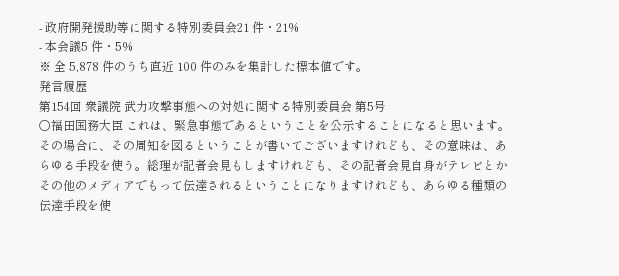- 政府開発援助等に関する特別委員会21 件・21%
- 本会議5 件・5%
※ 全 5,878 件のうち直近 100 件のみを集計した標本値です。
発言履歴
第154回 衆議院 武力攻撃事態への対処に関する特別委員会 第5号
○福田国務大臣 これは、緊急事態であるということを公示することになると思います。その場合に、その周知を図るということが書いてございますけれども、その意味は、あらゆる手段を使う。総理が記者会見もしますけれども、その記者会見自身がテレビとかその他のメディアでもって伝達されるということになりますけれども、あらゆる種類の伝達手段を使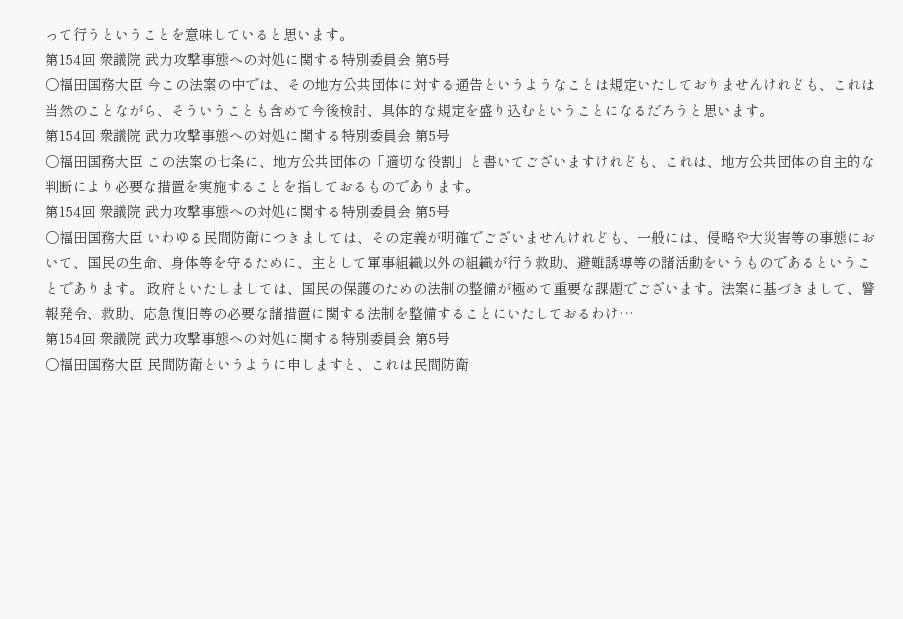って行うということを意味していると思います。
第154回 衆議院 武力攻撃事態への対処に関する特別委員会 第5号
○福田国務大臣 今この法案の中では、その地方公共団体に対する通告というようなことは規定いたしておりませんけれども、これは当然のことながら、そういうことも含めて今後検討、具体的な規定を盛り込むということになるだろうと思います。
第154回 衆議院 武力攻撃事態への対処に関する特別委員会 第5号
○福田国務大臣 この法案の七条に、地方公共団体の「適切な役割」と書いてございますけれども、これは、地方公共団体の自主的な判断により必要な措置を実施することを指しておるものであります。
第154回 衆議院 武力攻撃事態への対処に関する特別委員会 第5号
○福田国務大臣 いわゆる民間防衛につきましては、その定義が明確でございませんけれども、一般には、侵略や大災害等の事態において、国民の生命、身体等を守るために、主として軍事組織以外の組織が行う救助、避難誘導等の諸活動をいうものであるということであります。 政府といたしましては、国民の保護のための法制の整備が極めて重要な課題でございます。法案に基づきまして、警報発令、救助、応急復旧等の必要な諸措置に関する法制を整備することにいたしておるわけ…
第154回 衆議院 武力攻撃事態への対処に関する特別委員会 第5号
○福田国務大臣 民間防衛というように申しますと、これは民間防衛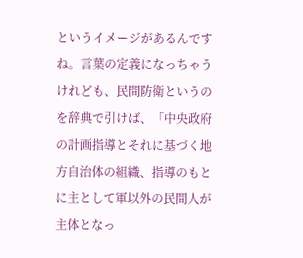というイメージがあるんですね。言葉の定義になっちゃうけれども、民間防衛というのを辞典で引けば、「中央政府の計画指導とそれに基づく地方自治体の組織、指導のもとに主として軍以外の民間人が主体となっ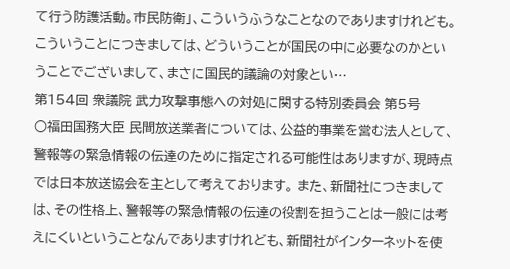て行う防護活動。市民防衛」、こういうふうなことなのでありますけれども。 こういうことにつきましては、どういうことが国民の中に必要なのかということでございまして、まさに国民的議論の対象とい…
第154回 衆議院 武力攻撃事態への対処に関する特別委員会 第5号
○福田国務大臣 民間放送業者については、公益的事業を営む法人として、警報等の緊急情報の伝達のために指定される可能性はありますが、現時点では日本放送協会を主として考えております。 また、新聞社につきましては、その性格上、警報等の緊急情報の伝達の役割を担うことは一般には考えにくいということなんでありますけれども、新聞社がインターネットを使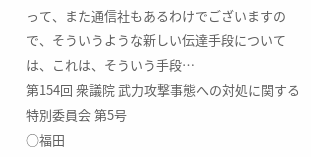って、また通信社もあるわけでございますので、そういうような新しい伝達手段については、これは、そういう手段…
第154回 衆議院 武力攻撃事態への対処に関する特別委員会 第5号
○福田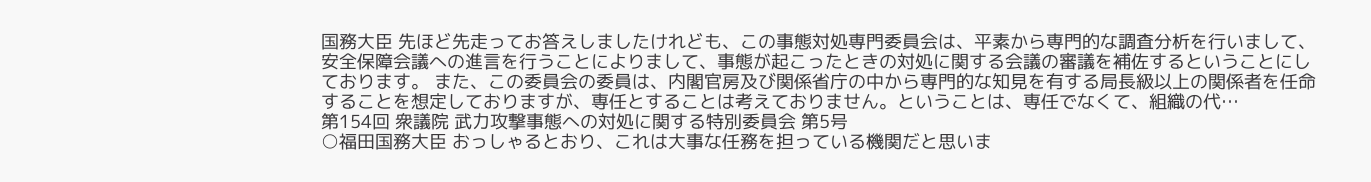国務大臣 先ほど先走ってお答えしましたけれども、この事態対処専門委員会は、平素から専門的な調査分析を行いまして、安全保障会議への進言を行うことによりまして、事態が起こったときの対処に関する会議の審議を補佐するということにしております。 また、この委員会の委員は、内閣官房及び関係省庁の中から専門的な知見を有する局長級以上の関係者を任命することを想定しておりますが、専任とすることは考えておりません。ということは、専任でなくて、組織の代…
第154回 衆議院 武力攻撃事態への対処に関する特別委員会 第5号
○福田国務大臣 おっしゃるとおり、これは大事な任務を担っている機関だと思いま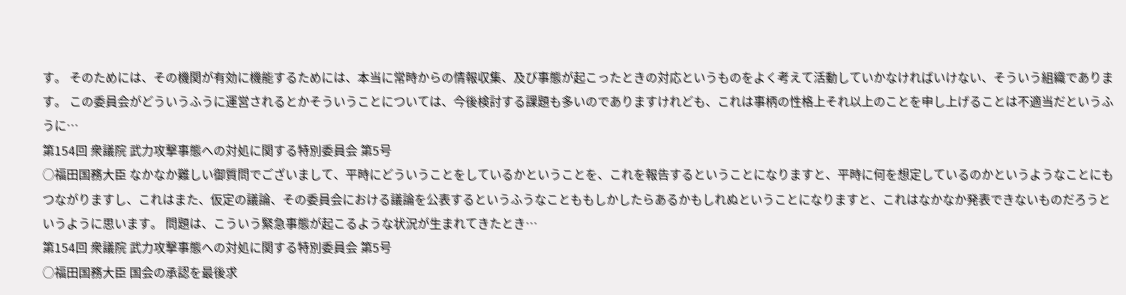す。 そのためには、その機関が有効に機能するためには、本当に常時からの情報収集、及び事態が起こったときの対応というものをよく考えて活動していかなければいけない、そういう組織であります。 この委員会がどういうふうに運営されるとかそういうことについては、今後検討する課題も多いのでありますけれども、これは事柄の性格上それ以上のことを申し上げることは不適当だというふうに…
第154回 衆議院 武力攻撃事態への対処に関する特別委員会 第5号
○福田国務大臣 なかなか難しい御質問でございまして、平時にどういうことをしているかということを、これを報告するということになりますと、平時に何を想定しているのかというようなことにもつながりますし、これはまた、仮定の議論、その委員会における議論を公表するというふうなことももしかしたらあるかもしれぬということになりますと、これはなかなか発表できないものだろうというように思います。 問題は、こういう緊急事態が起こるような状況が生まれてきたとき…
第154回 衆議院 武力攻撃事態への対処に関する特別委員会 第5号
○福田国務大臣 国会の承認を最後求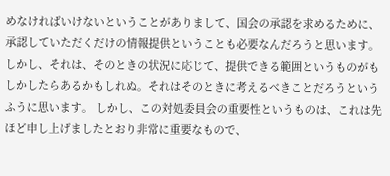めなければいけないということがありまして、国会の承認を求めるために、承認していただくだけの情報提供ということも必要なんだろうと思います。 しかし、それは、そのときの状況に応じて、提供できる範囲というものがもしかしたらあるかもしれぬ。それはそのときに考えるべきことだろうというふうに思います。 しかし、この対処委員会の重要性というものは、これは先ほど申し上げましたとおり非常に重要なもので、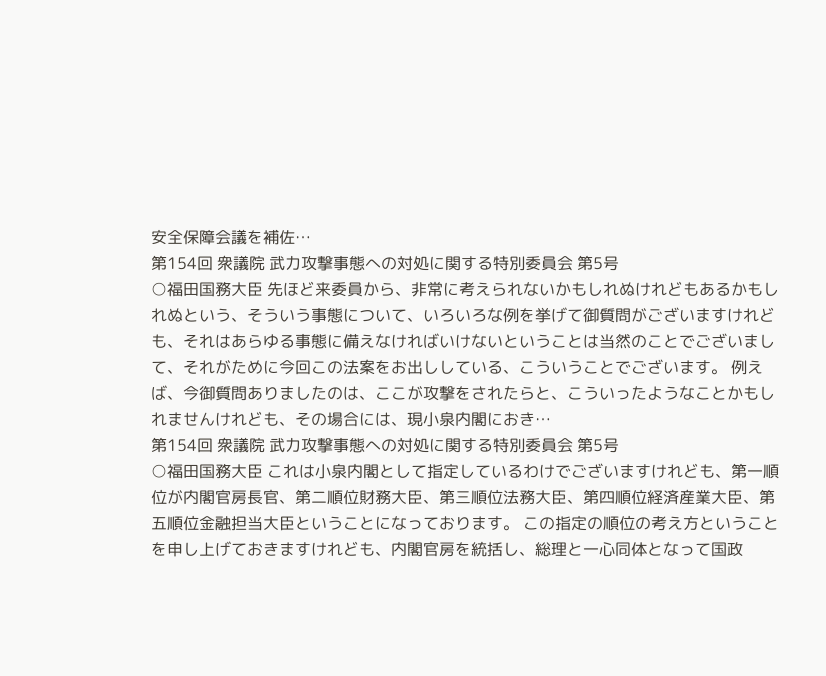安全保障会議を補佐…
第154回 衆議院 武力攻撃事態への対処に関する特別委員会 第5号
○福田国務大臣 先ほど来委員から、非常に考えられないかもしれぬけれどもあるかもしれぬという、そういう事態について、いろいろな例を挙げて御質問がございますけれども、それはあらゆる事態に備えなければいけないということは当然のことでございまして、それがために今回この法案をお出ししている、こういうことでございます。 例えば、今御質問ありましたのは、ここが攻撃をされたらと、こういったようなことかもしれませんけれども、その場合には、現小泉内閣におき…
第154回 衆議院 武力攻撃事態への対処に関する特別委員会 第5号
○福田国務大臣 これは小泉内閣として指定しているわけでございますけれども、第一順位が内閣官房長官、第二順位財務大臣、第三順位法務大臣、第四順位経済産業大臣、第五順位金融担当大臣ということになっております。 この指定の順位の考え方ということを申し上げておきますけれども、内閣官房を統括し、総理と一心同体となって国政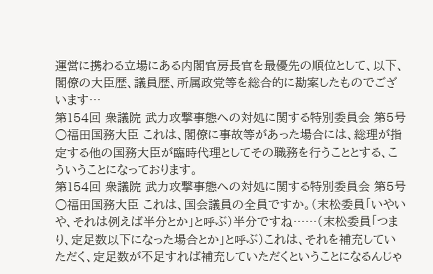運営に携わる立場にある内閣官房長官を最優先の順位として、以下、閣僚の大臣歴、議員歴、所属政党等を総合的に勘案したものでございます…
第154回 衆議院 武力攻撃事態への対処に関する特別委員会 第5号
○福田国務大臣 これは、閣僚に事故等があった場合には、総理が指定する他の国務大臣が臨時代理としてその職務を行うこととする、こういうことになっております。
第154回 衆議院 武力攻撃事態への対処に関する特別委員会 第5号
○福田国務大臣 これは、国会議員の全員ですか。(末松委員「いやいや、それは例えば半分とか」と呼ぶ)半分ですね……(末松委員「つまり、定足数以下になった場合とか」と呼ぶ)これは、それを補充していただく、定足数が不足すれば補充していただくということになるんじゃ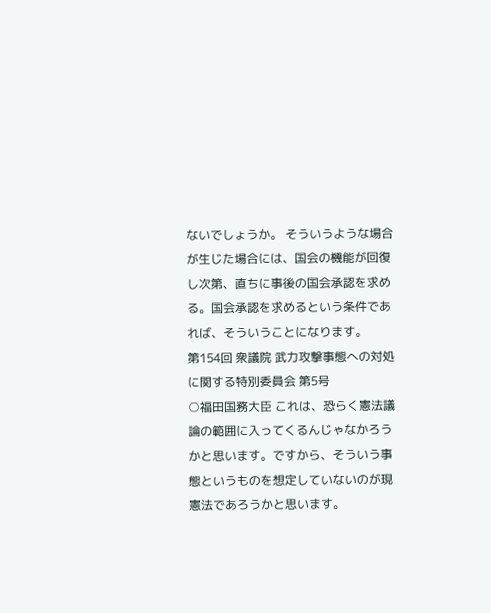ないでしょうか。 そういうような場合が生じた場合には、国会の機能が回復し次第、直ちに事後の国会承認を求める。国会承認を求めるという条件であれば、そういうことになります。
第154回 衆議院 武力攻撃事態への対処に関する特別委員会 第5号
○福田国務大臣 これは、恐らく憲法議論の範囲に入ってくるんじゃなかろうかと思います。ですから、そういう事態というものを想定していないのが現憲法であろうかと思います。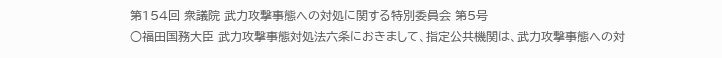第154回 衆議院 武力攻撃事態への対処に関する特別委員会 第5号
○福田国務大臣 武力攻撃事態対処法六条におきまして、指定公共機関は、武力攻撃事態への対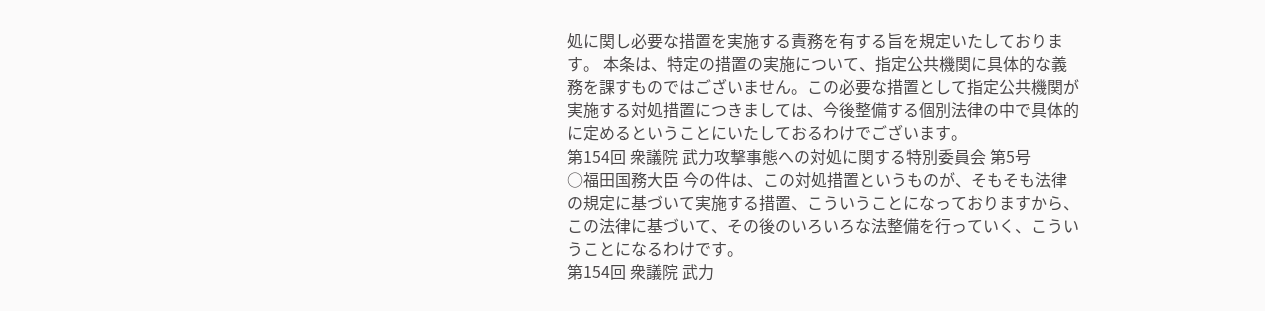処に関し必要な措置を実施する責務を有する旨を規定いたしております。 本条は、特定の措置の実施について、指定公共機関に具体的な義務を課すものではございません。この必要な措置として指定公共機関が実施する対処措置につきましては、今後整備する個別法律の中で具体的に定めるということにいたしておるわけでございます。
第154回 衆議院 武力攻撃事態への対処に関する特別委員会 第5号
○福田国務大臣 今の件は、この対処措置というものが、そもそも法律の規定に基づいて実施する措置、こういうことになっておりますから、この法律に基づいて、その後のいろいろな法整備を行っていく、こういうことになるわけです。
第154回 衆議院 武力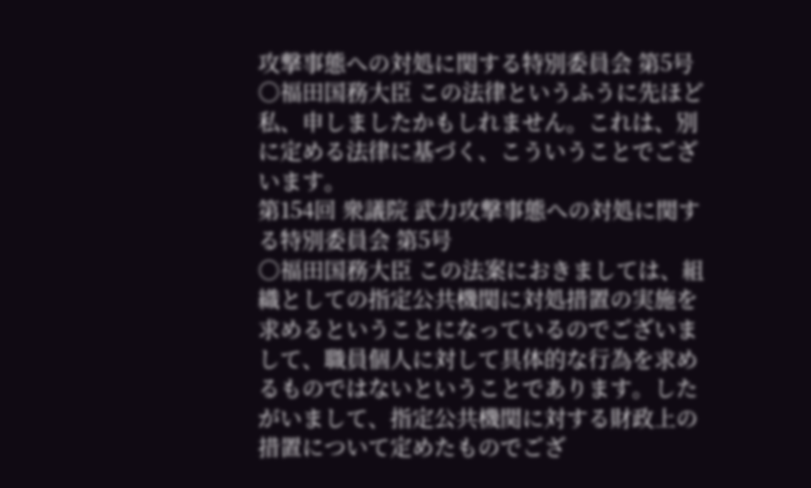攻撃事態への対処に関する特別委員会 第5号
○福田国務大臣 この法律というふうに先ほど私、申しましたかもしれません。これは、別に定める法律に基づく、こういうことでございます。
第154回 衆議院 武力攻撃事態への対処に関する特別委員会 第5号
○福田国務大臣 この法案におきましては、組織としての指定公共機関に対処措置の実施を求めるということになっているのでございまして、職員個人に対して具体的な行為を求めるものではないということであります。したがいまして、指定公共機関に対する財政上の措置について定めたものでござ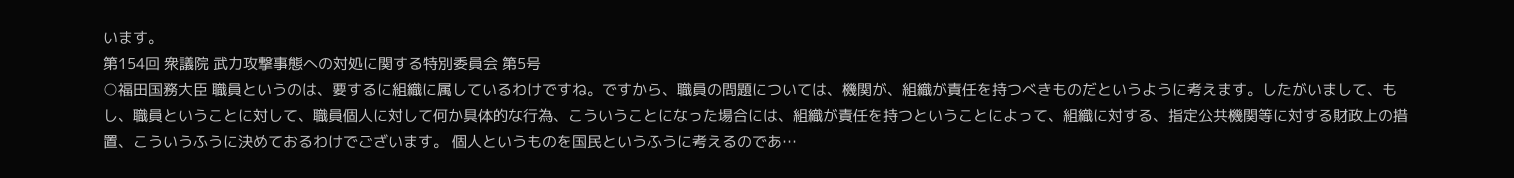います。
第154回 衆議院 武力攻撃事態への対処に関する特別委員会 第5号
○福田国務大臣 職員というのは、要するに組織に属しているわけですね。ですから、職員の問題については、機関が、組織が責任を持つべきものだというように考えます。したがいまして、もし、職員ということに対して、職員個人に対して何か具体的な行為、こういうことになった場合には、組織が責任を持つということによって、組織に対する、指定公共機関等に対する財政上の措置、こういうふうに決めておるわけでございます。 個人というものを国民というふうに考えるのであ…